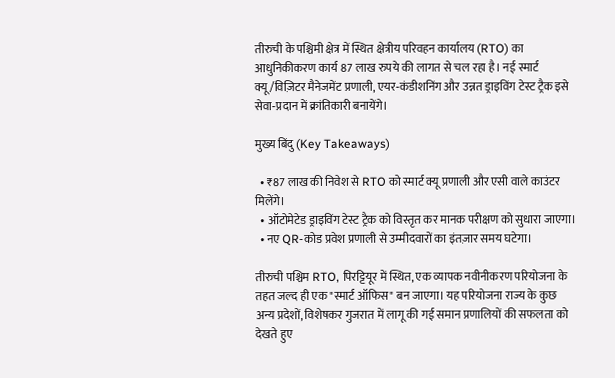तीरुची के पश्चिमी क्षेत्र में स्थित क्षेत्रीय परिवहन कार्यालय (RTO) का आधुनिकीकरण कार्य 87 लाख रुपये की लागत से चल रहा है। नई स्मार्ट क्यू/विज़िटर मैनेजमेंट प्रणाली, एयर‑कंडीशनिंग और उन्नत ड्राइविंग टेस्ट ट्रैक इसे सेवा‑प्रदान में क्रांतिकारी बनायेंगे।

मुख्य बिंदु (Key Takeaways)

  • ₹87 लाख की निवेश से RTO को स्मार्ट क्यू प्रणाली और एसी वाले काउंटर मिलेंगे।
  • ऑटोमेटेड ड्राइविंग टेस्ट ट्रैक को विस्तृत कर मानक परीक्षण को सुधारा जाएगा।
  • नए QR‑कोड प्रवेश प्रणाली से उम्मीदवारों का इंतज़ार समय घटेगा।

तीरुची पश्चिम RTO, पिरट्टियूर में स्थित, एक व्यापक नवीनीकरण परियोजना के तहत जल्द ही एक "स्मार्ट ऑफिस" बन जाएगा। यह परियोजना राज्य के कुछ अन्य प्रदेशों, विशेषकर गुजरात में लागू की गई समान प्रणालियों की सफलता को देखते हुए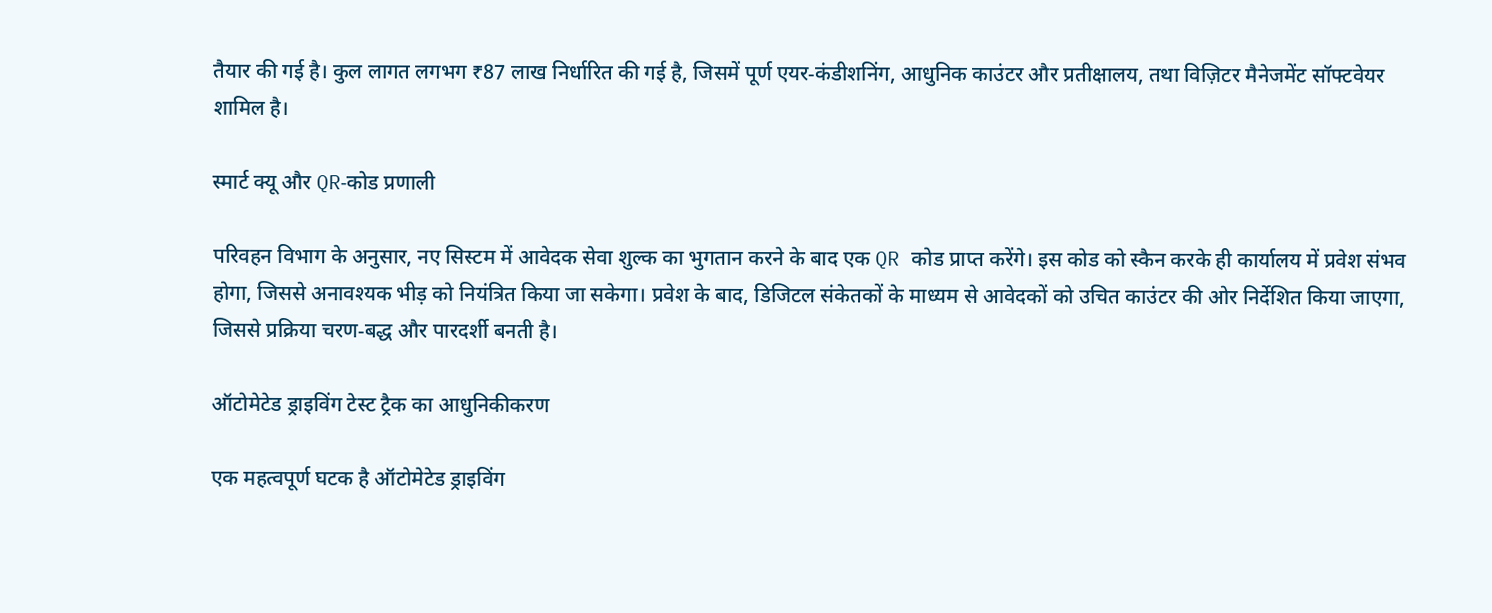तैयार की गई है। कुल लागत लगभग ₹87 लाख निर्धारित की गई है, जिसमें पूर्ण एयर‑कंडीशनिंग, आधुनिक काउंटर और प्रतीक्षालय, तथा विज़िटर मैनेजमेंट सॉफ्टवेयर शामिल है।

स्मार्ट क्यू और QR‑कोड प्रणाली

परिवहन विभाग के अनुसार, नए सिस्टम में आवेदक सेवा शुल्क का भुगतान करने के बाद एक QR कोड प्राप्त करेंगे। इस कोड को स्कैन करके ही कार्यालय में प्रवेश संभव होगा, जिससे अनावश्यक भीड़ को नियंत्रित किया जा सकेगा। प्रवेश के बाद, डिजिटल संकेतकों के माध्यम से आवेदकों को उचित काउंटर की ओर निर्देशित किया जाएगा, जिससे प्रक्रिया चरण‑बद्ध और पारदर्शी बनती है।

ऑटोमेटेड ड्राइविंग टेस्ट ट्रैक का आधुनिकीकरण

एक महत्वपूर्ण घटक है ऑटोमेटेड ड्राइविंग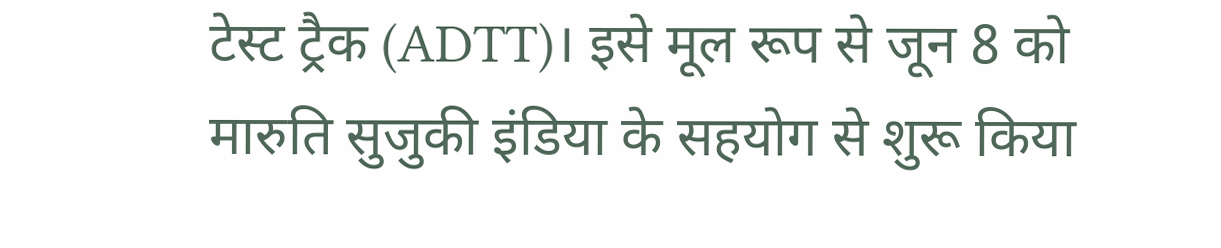टेस्ट ट्रैक (ADTT)। इसे मूल रूप से जून 8 को मारुति सुजुकी इंडिया के सहयोग से शुरू किया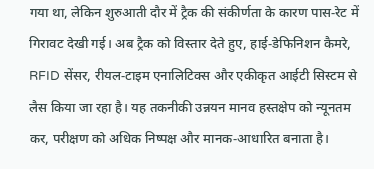गया था, लेकिन शुरुआती दौर में ट्रैक की संकीर्णता के कारण पास‑रेट में गिरावट देखी गई। अब ट्रैक को विस्तार देते हुए, हाई‑डेफिनिशन कैमरे, RFID सेंसर, रीयल‑टाइम एनालिटिक्स और एकीकृत आईटी सिस्टम से लैस किया जा रहा है। यह तकनीकी उन्नयन मानव हस्तक्षेप को न्यूनतम कर, परीक्षण को अधिक निष्पक्ष और मानक‑आधारित बनाता है।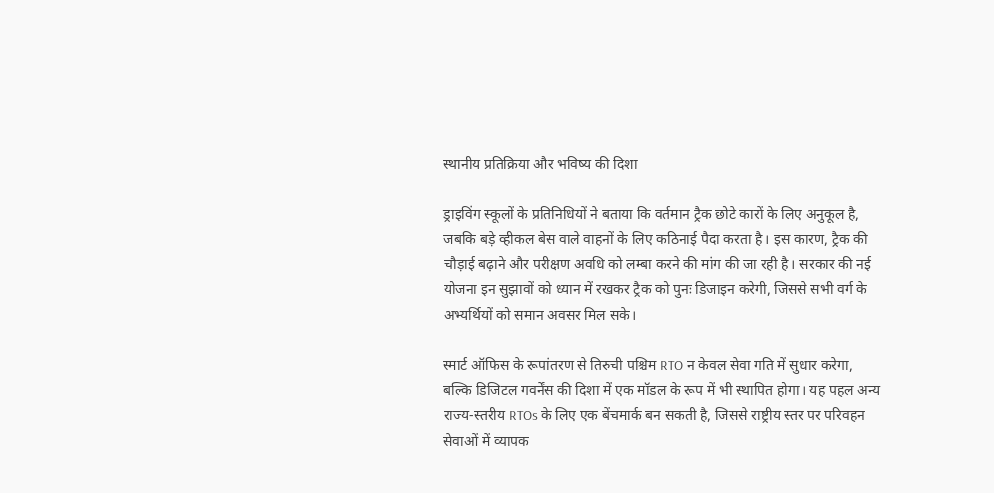स्थानीय प्रतिक्रिया और भविष्य की दिशा

ड्राइविंग स्कूलों के प्रतिनिधियों ने बताया कि वर्तमान ट्रैक छोटे कारों के लिए अनुकूल है, जबकि बड़े व्हीकल बेस वाले वाहनों के लिए कठिनाई पैदा करता है। इस कारण, ट्रैक की चौड़ाई बढ़ाने और परीक्षण अवधि को लम्बा करने की मांग की जा रही है। सरकार की नई योजना इन सुझावों को ध्यान में रखकर ट्रैक को पुनः डिजाइन करेगी, जिससे सभी वर्ग के अभ्यर्थियों को समान अवसर मिल सके।

स्मार्ट ऑफिस के रूपांतरण से तिरुची पश्चिम RTO न केवल सेवा गति में सुधार करेगा, बल्कि डिजिटल गवर्नेंस की दिशा में एक मॉडल के रूप में भी स्थापित होगा। यह पहल अन्य राज्य‑स्तरीय RTOs के लिए एक बेंचमार्क बन सकती है, जिससे राष्ट्रीय स्तर पर परिवहन सेवाओं में व्यापक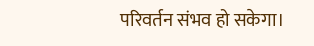परिवर्तन संभव हो सकेगा।